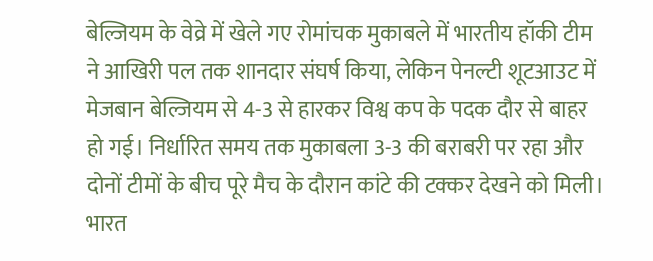बेल्जियम के वेव्रे में खेले गए रोमांचक मुकाबले में भारतीय हॉकी टीम ने आखिरी पल तक शानदार संघर्ष किया, लेकिन पेनल्टी शूटआउट में मेजबान बेल्जियम से 4-3 से हारकर विश्व कप के पदक दौर से बाहर हो गई। निर्धारित समय तक मुकाबला 3-3 की बराबरी पर रहा और दोनों टीमों के बीच पूरे मैच के दौरान कांटे की टक्कर देखने को मिली। भारत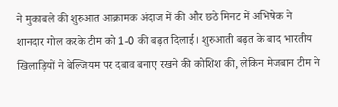ने मुकाबले की शुरुआत आक्रामक अंदाज में की और छठे मिनट में अभिषेक ने शानदार गोल करके टीम को 1-0 की बढ़त दिलाई। शुरुआती बढ़त के बाद भारतीय खिलाड़ियों ने बेल्जियम पर दबाव बनाए रखने की कोशिश की, लेकिन मेजबान टीम ने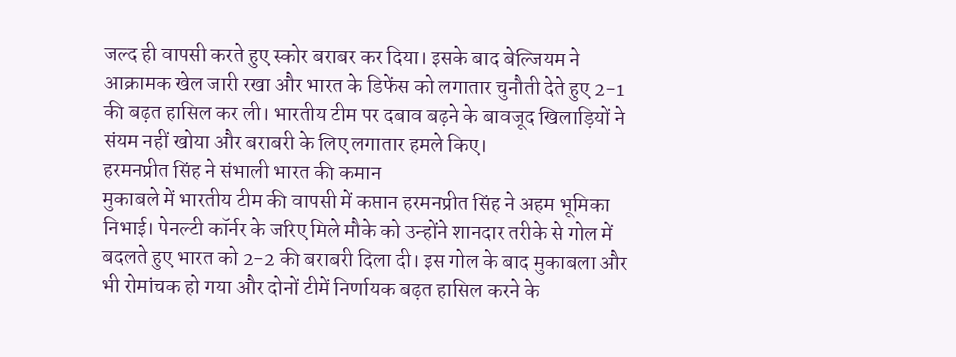जल्द ही वापसी करते हुए स्कोर बराबर कर दिया। इसके बाद बेल्जियम ने आक्रामक खेल जारी रखा और भारत के डिफेंस को लगातार चुनौती देते हुए 2-1 की बढ़त हासिल कर ली। भारतीय टीम पर दबाव बढ़ने के बावजूद खिलाड़ियों ने संयम नहीं खोया और बराबरी के लिए लगातार हमले किए।
हरमनप्रीत सिंह ने संभाली भारत की कमान
मुकाबले में भारतीय टीम की वापसी में कप्तान हरमनप्रीत सिंह ने अहम भूमिका निभाई। पेनल्टी कॉर्नर के जरिए मिले मौके को उन्होंने शानदार तरीके से गोल में बदलते हुए भारत को 2-2 की बराबरी दिला दी। इस गोल के बाद मुकाबला और भी रोमांचक हो गया और दोनों टीमें निर्णायक बढ़त हासिल करने के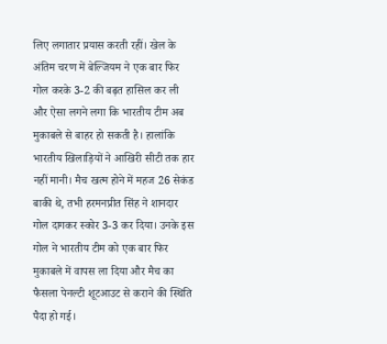लिए लगातार प्रयास करती रहीं। खेल के अंतिम चरण में बेल्जियम ने एक बार फिर गोल करके 3-2 की बढ़त हासिल कर ली और ऐसा लगने लगा कि भारतीय टीम अब मुकाबले से बाहर हो सकती है। हालांकि भारतीय खिलाड़ियों ने आखिरी सीटी तक हार नहीं मानी। मैच खत्म होने में महज 26 सेकंड बाकी थे, तभी हरमनप्रीत सिंह ने शानदार गोल दागकर स्कोर 3-3 कर दिया। उनके इस गोल ने भारतीय टीम को एक बार फिर मुकाबले में वापस ला दिया और मैच का फैसला पेनल्टी शूटआउट से कराने की स्थिति पैदा हो गई।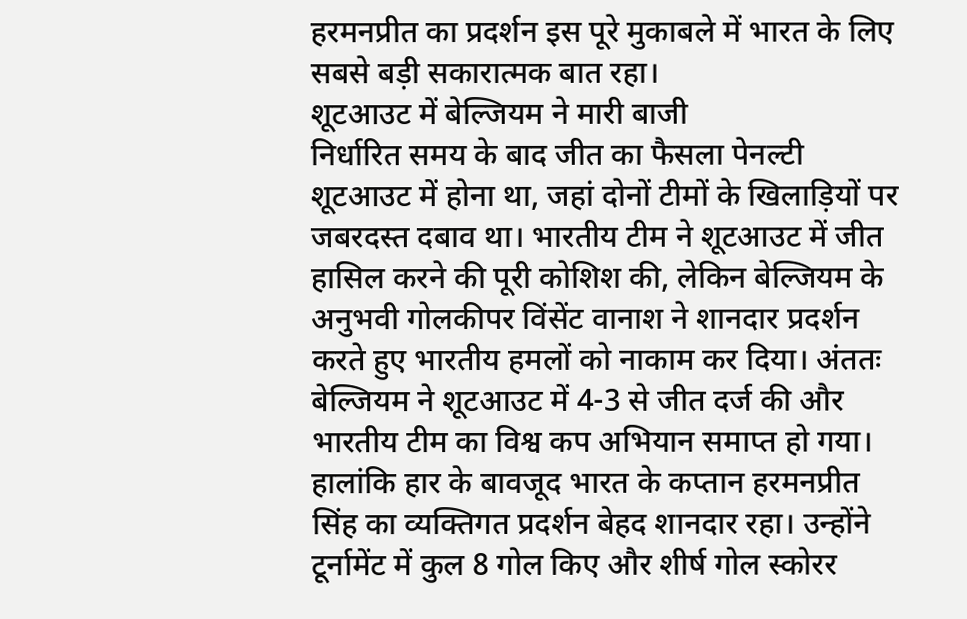हरमनप्रीत का प्रदर्शन इस पूरे मुकाबले में भारत के लिए सबसे बड़ी सकारात्मक बात रहा।
शूटआउट में बेल्जियम ने मारी बाजी
निर्धारित समय के बाद जीत का फैसला पेनल्टी शूटआउट में होना था, जहां दोनों टीमों के खिलाड़ियों पर जबरदस्त दबाव था। भारतीय टीम ने शूटआउट में जीत हासिल करने की पूरी कोशिश की, लेकिन बेल्जियम के अनुभवी गोलकीपर विंसेंट वानाश ने शानदार प्रदर्शन करते हुए भारतीय हमलों को नाकाम कर दिया। अंततः बेल्जियम ने शूटआउट में 4-3 से जीत दर्ज की और भारतीय टीम का विश्व कप अभियान समाप्त हो गया। हालांकि हार के बावजूद भारत के कप्तान हरमनप्रीत सिंह का व्यक्तिगत प्रदर्शन बेहद शानदार रहा। उन्होंने टूर्नामेंट में कुल 8 गोल किए और शीर्ष गोल स्कोरर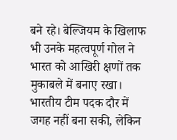बने रहे। बेल्जियम के खिलाफ भी उनके महत्वपूर्ण गोल ने भारत को आखिरी क्षणों तक मुकाबले में बनाए रखा। भारतीय टीम पदक दौर में जगह नहीं बना सकी, लेकिन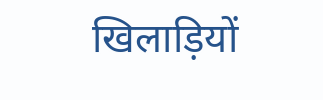खिलाड़ियों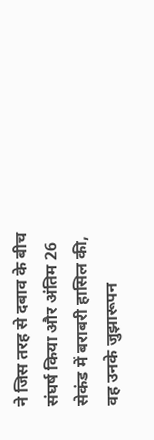ने जिस तरह से दबाव के बीच संघर्ष किया और अंतिम 26 सेकंड में बराबरी हासिल की, वह उनके जुझारूपन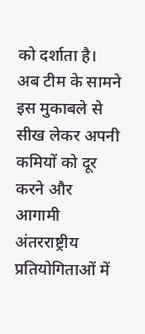को दर्शाता है। अब टीम के सामने इस मुकाबले से सीख लेकर अपनी कमियों को दूर करने और आगामी अंतरराष्ट्रीय प्रतियोगिताओं में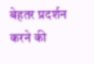बेहतर प्रदर्शन करने की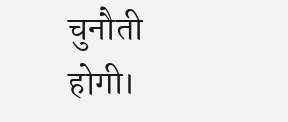चुनौती होगी।